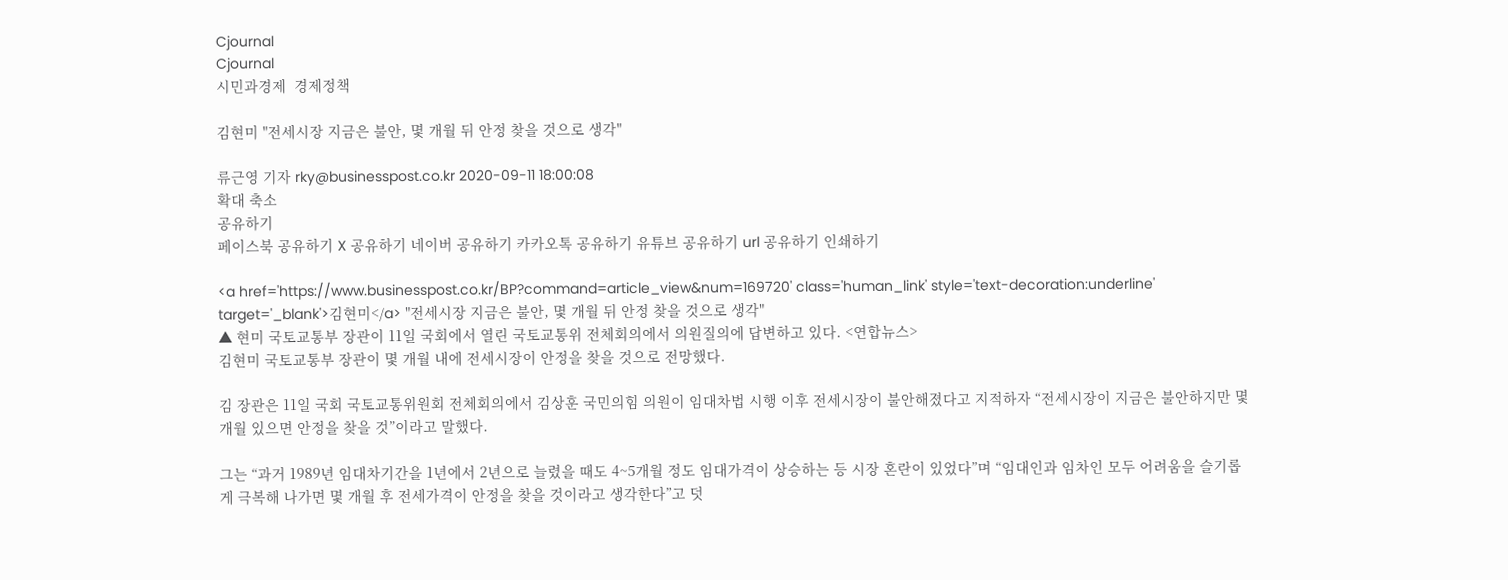Cjournal
Cjournal
시민과경제  경제정책

김현미 "전세시장 지금은 불안, 몇 개월 뒤 안정 찾을 것으로 생각"

류근영 기자 rky@businesspost.co.kr 2020-09-11 18:00:08
확대 축소
공유하기
페이스북 공유하기 X 공유하기 네이버 공유하기 카카오톡 공유하기 유튜브 공유하기 url 공유하기 인쇄하기

<a href='https://www.businesspost.co.kr/BP?command=article_view&num=169720' class='human_link' style='text-decoration:underline' target='_blank'>김현미</a> "전세시장 지금은 불안, 몇 개월 뒤 안정 찾을 것으로 생각"
▲ 현미 국토교통부 장관이 11일 국회에서 열린 국토교통위 전체회의에서 의원질의에 답변하고 있다. <연합뉴스>
김현미 국토교통부 장관이 몇 개월 내에 전세시장이 안정을 찾을 것으로 전망했다.

김 장관은 11일 국회 국토교통위원회 전체회의에서 김상훈 국민의힘 의원이 임대차법 시행 이후 전세시장이 불안해졌다고 지적하자 “전세시장이 지금은 불안하지만 몇 개월 있으면 안정을 찾을 것”이라고 말했다.

그는 “과거 1989년 임대차기간을 1년에서 2년으로 늘렸을 때도 4~5개월 정도 임대가격이 상승하는 등 시장 혼란이 있었다”며 “임대인과 임차인 모두 어려움을 슬기롭게 극복해 나가면 몇 개월 후 전세가격이 안정을 찾을 것이라고 생각한다”고 덧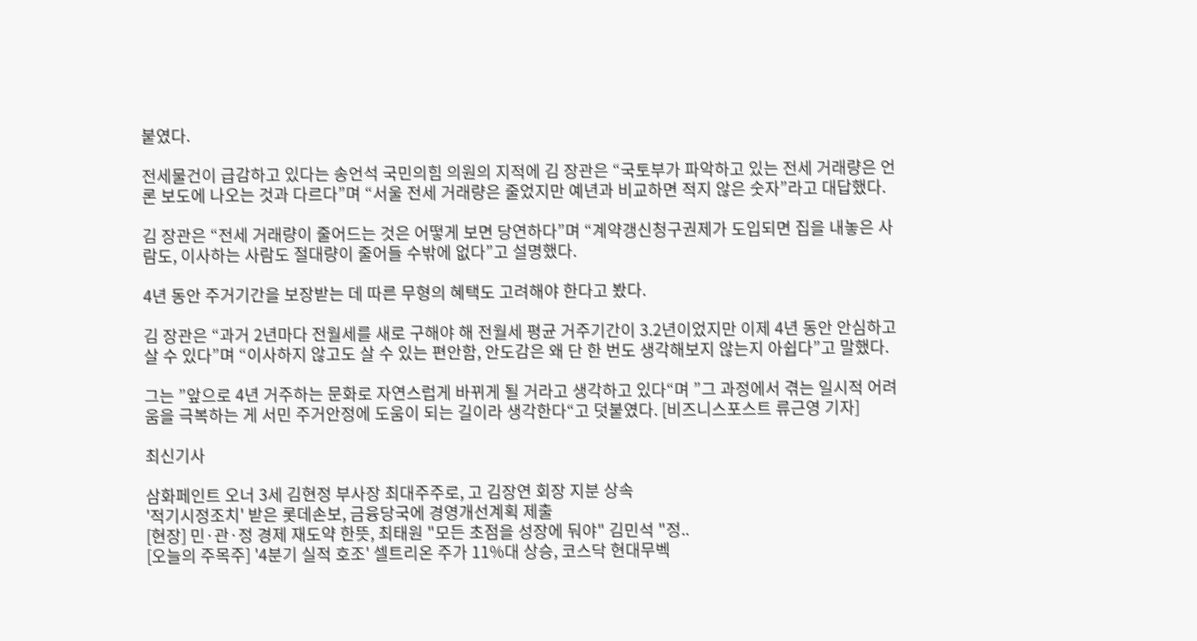붙였다.

전세물건이 급감하고 있다는 송언석 국민의힘 의원의 지적에 김 장관은 “국토부가 파악하고 있는 전세 거래량은 언론 보도에 나오는 것과 다르다”며 “서울 전세 거래량은 줄었지만 예년과 비교하면 적지 않은 숫자”라고 대답했다.

김 장관은 “전세 거래량이 줄어드는 것은 어떻게 보면 당연하다”며 “계약갱신청구권제가 도입되면 집을 내놓은 사람도, 이사하는 사람도 절대량이 줄어들 수밖에 없다”고 설명했다.

4년 동안 주거기간을 보장받는 데 따른 무형의 혜택도 고려해야 한다고 봤다.

김 장관은 “과거 2년마다 전월세를 새로 구해야 해 전월세 평균 거주기간이 3.2년이었지만 이제 4년 동안 안심하고 살 수 있다”며 “이사하지 않고도 살 수 있는 편안함, 안도감은 왜 단 한 번도 생각해보지 않는지 아쉽다”고 말했다.

그는 ”앞으로 4년 거주하는 문화로 자연스럽게 바뀌게 될 거라고 생각하고 있다“며 ”그 과정에서 겪는 일시적 어려움을 극복하는 게 서민 주거안정에 도움이 되는 길이라 생각한다“고 덧붙였다. [비즈니스포스트 류근영 기자]

최신기사

삼화페인트 오너 3세 김현정 부사장 최대주주로, 고 김장연 회장 지분 상속
'적기시정조치' 받은 롯데손보, 금융당국에 경영개선계획 제출
[현장] 민·관·정 경제 재도약 한뜻, 최태원 "모든 초점을 성장에 둬야" 김민석 "정..
[오늘의 주목주] '4분기 실적 호조' 셀트리온 주가 11%대 상승, 코스닥 현대무벡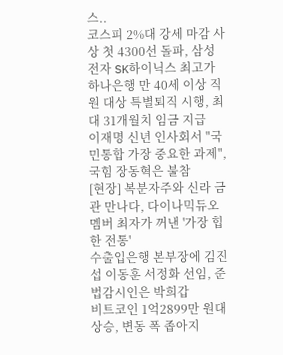스..
코스피 2%대 강세 마감 사상 첫 4300선 돌파, 삼성전자 SK하이닉스 최고가
하나은행 만 40세 이상 직원 대상 특별퇴직 시행, 최대 31개월치 임금 지급
이재명 신년 인사회서 "국민통합 가장 중요한 과제", 국힘 장동혁은 불참
[현장] 복분자주와 신라 금관 만나다, 다이나믹듀오 멤버 최자가 꺼낸 '가장 힙한 전통'
수출입은행 본부장에 김진섭 이동훈 서정화 선임, 준법감시인은 박희갑
비트코인 1억2899만 원대 상승, 변동 폭 좁아지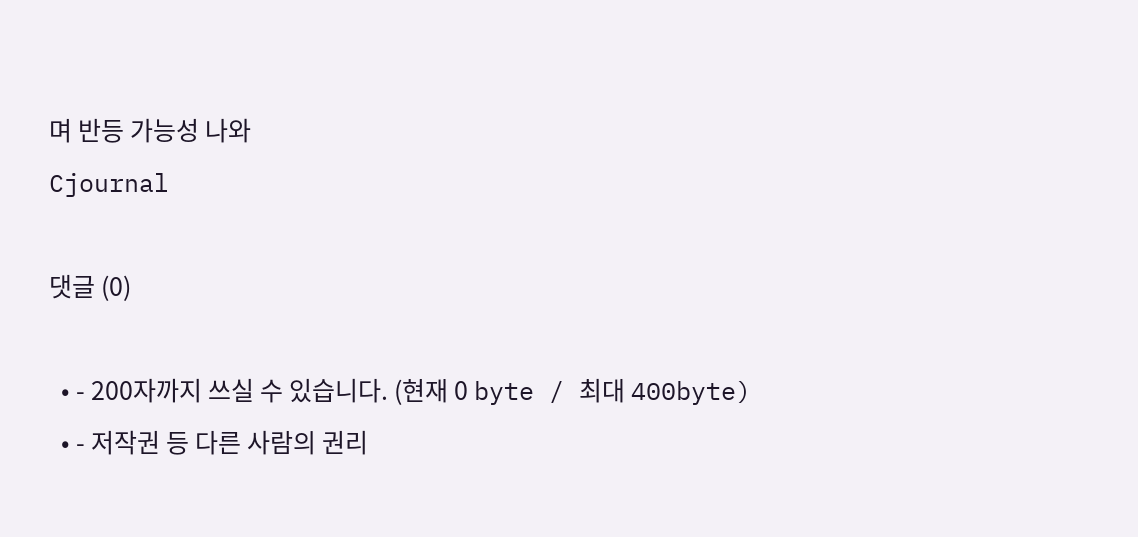며 반등 가능성 나와
Cjournal

댓글 (0)

  • - 200자까지 쓰실 수 있습니다. (현재 0 byte / 최대 400byte)
  • - 저작권 등 다른 사람의 권리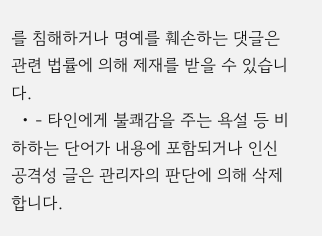를 침해하거나 명예를 훼손하는 댓글은 관련 법률에 의해 제재를 받을 수 있습니다.
  • - 타인에게 불쾌감을 주는 욕설 등 비하하는 단어가 내용에 포함되거나 인신공격성 글은 관리자의 판단에 의해 삭제 합니다.